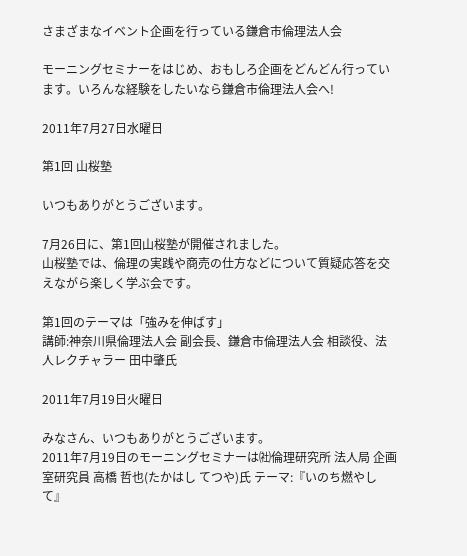さまざまなイベント企画を行っている鎌倉市倫理法人会

モーニングセミナーをはじめ、おもしろ企画をどんどん行っています。いろんな経験をしたいなら鎌倉市倫理法人会へ!

2011年7月27日水曜日

第1回 山桜塾

いつもありがとうございます。

7月26日に、第1回山桜塾が開催されました。
山桜塾では、倫理の実践や商売の仕方などについて質疑応答を交えながら楽しく学ぶ会です。

第1回のテーマは「強みを伸ばす」
講師:神奈川県倫理法人会 副会長、鎌倉市倫理法人会 相談役、法人レクチャラー 田中肇氏

2011年7月19日火曜日

みなさん、いつもありがとうございます。
2011年7月19日のモーニングセミナーは㈳倫理研究所 法人局 企画室研究員 高橋 哲也(たかはし てつや)氏 テーマ:『いのち燃やして』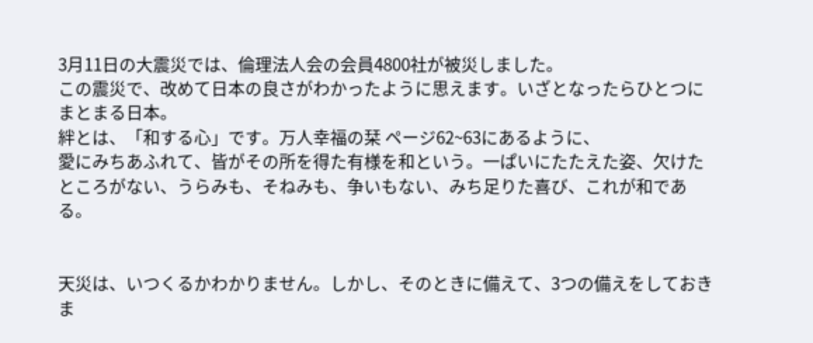3月11日の大震災では、倫理法人会の会員4800社が被災しました。
この震災で、改めて日本の良さがわかったように思えます。いざとなったらひとつにまとまる日本。
絆とは、「和する心」です。万人幸福の栞 ページ62~63にあるように、
愛にみちあふれて、皆がその所を得た有様を和という。一ぱいにたたえた姿、欠けたところがない、うらみも、そねみも、争いもない、みち足りた喜び、これが和である。


天災は、いつくるかわかりません。しかし、そのときに備えて、3つの備えをしておきま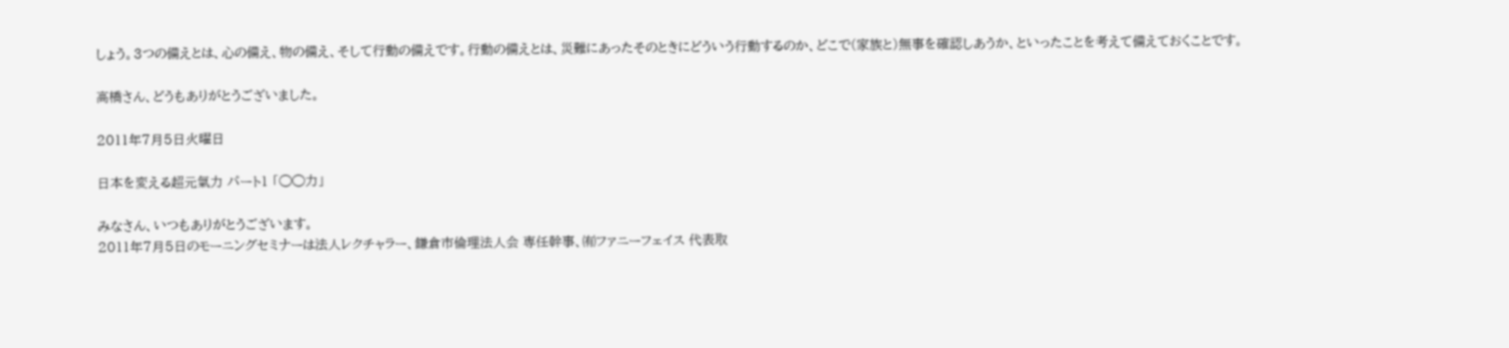しょう。3つの備えとは、心の備え、物の備え、そして行動の備えです。行動の備えとは、災難にあったそのときにどういう行動するのか、どこで(家族と)無事を確認しあうか、といったことを考えて備えておくことです。

高橋さん、どうもありがとうございました。

2011年7月5日火曜日

日本を変える超元氣力 パート1 「◯◯力」

みなさん、いつもありがとうございます。
2011年7月5日のモーニングセミナーは法人レクチャラー、鎌倉市倫理法人会 専任幹事、㈲ファニーフェイス 代表取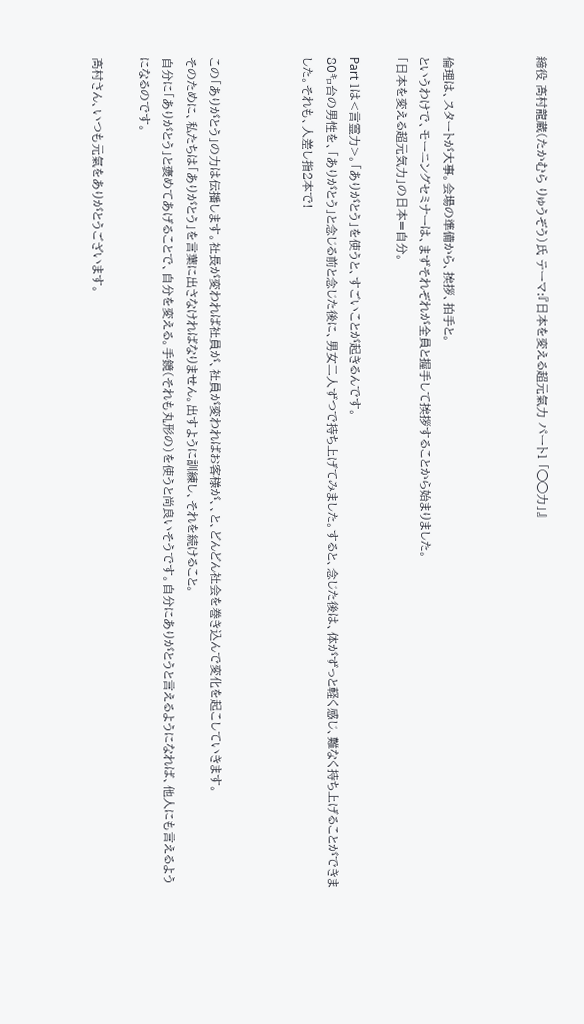締役 髙村龍蔵(たかむら りゅうぞう)氏 テーマ:『日本を変える超元氣力 パート1 「◯◯力」』



倫理は、スタートが大事。会場の準備から、挨拶、拍手と。
というわけで、モーニングセミナーは、まずそれぞれが全員と握手して挨拶することから始まりました。
「日本を変える超元気力」の日本=自分。

Part 1は<言霊力>。「ありがとう」を使うと、すごいことが起きるんです。
80㌔台の男性を、「ありがとう」と念じる前と念じた後に、男女二人ずつで持ち上げてみました。すると、念じた後は、体がずっと軽く感じ、難なく持ち上げることができました。それも、人差し指2本で!



この「ありがとう」の力は伝播します。社長が変われば社員が、社員が変わればお客様が、、と、どんどん社会を巻き込んで変化を起こしていきます。
そのために、私たちは「ありがとう」を言葉に出さなければなりません。出すように訓練し、それを続けること。
自分に「ありがとう」と褒めてあげることで、自分を変える。手鏡(それも丸形の)を使うと尚良いそうです。自分にありがとうと言えるようになれば、他人にも言えるようになるのです。

髙村さん、いつも元氣をありがとうございます。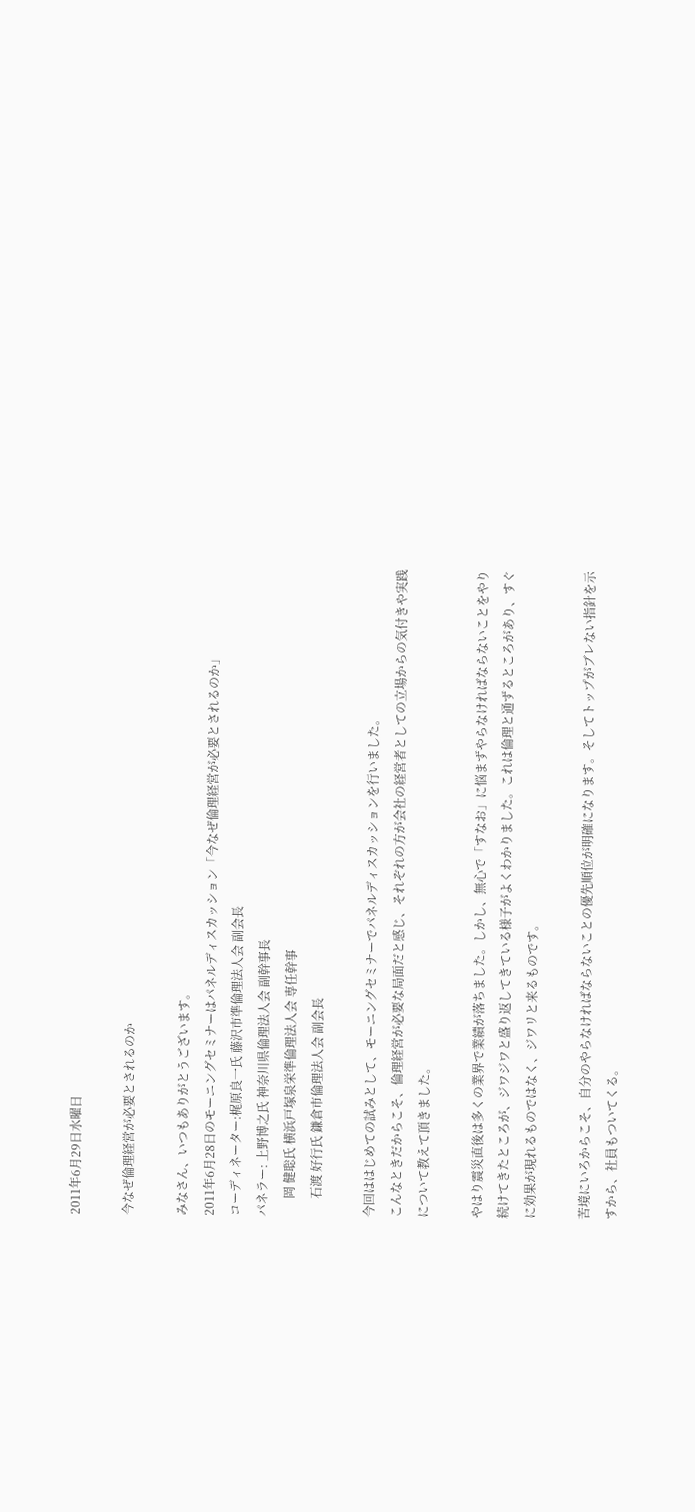2011年6月29日水曜日

今なぜ倫理経営が必要とされるのか

みなさん、いつもありがとうございます。
2011年6月28日のモーニングセミナーはパネルディスカッション「今なぜ倫理経営が必要とされるのか」
コーディネーター:梶原良一氏 藤沢市準倫理法人会 副会長
パネラー: 上野博之氏 神奈川県倫理法人会 副幹事長
      岡 健聡氏 横浜戸塚泉栄準倫理法人会 専任幹事
      石渡 好行氏 鎌倉市倫理法人会 副会長

今回ははじめての試みとして、モーニングセミナーでパネルディスカッションを行いました。
こんなときだからこそ、倫理経営が必要な局面だと感じ、それぞれの方が会社の経営者としての立場からの気付きや実践について教えて頂きました。

やはり震災直後は多くの業界で業績が落ちました。しかし、無心で「すなお」に悩まずやらなければならないことをやり続けてきたところが、ジワジワと盛り返してきている様子がよくわかりました。これは倫理と通ずるところがあり、すぐに効果が現れるものではなく、ジワリと来るものです。

苦境にいろからこそ、自分のやらなければならないことの優先順位が明確になります。そしてトップがブレない指針を示すから、社員もついてくる。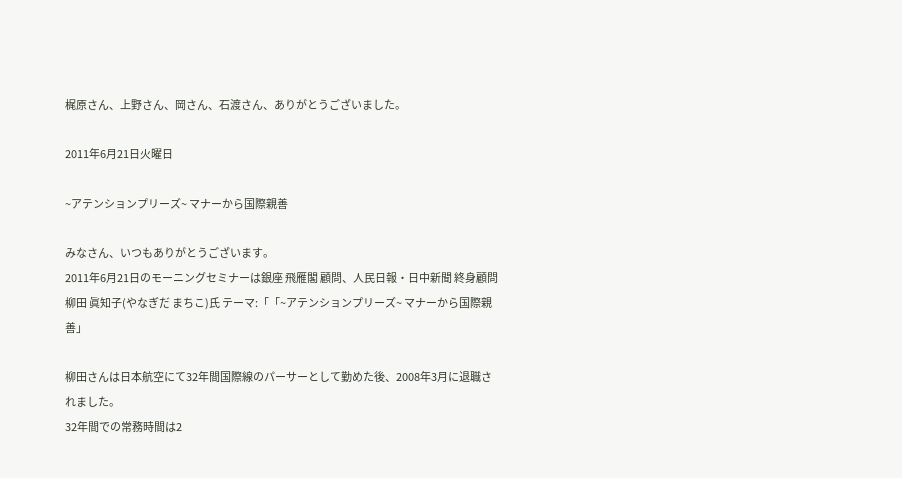梶原さん、上野さん、岡さん、石渡さん、ありがとうございました。

2011年6月21日火曜日

~アテンションプリーズ~ マナーから国際親善

みなさん、いつもありがとうございます。
2011年6月21日のモーニングセミナーは銀座 飛雁閣 顧問、人民日報・日中新聞 終身顧問 柳田 眞知子(やなぎだ まちこ)氏 テーマ:「「~アテンションプリーズ~ マナーから国際親善」

柳田さんは日本航空にて32年間国際線のパーサーとして勤めた後、2008年3月に退職されました。
32年間での常務時間は2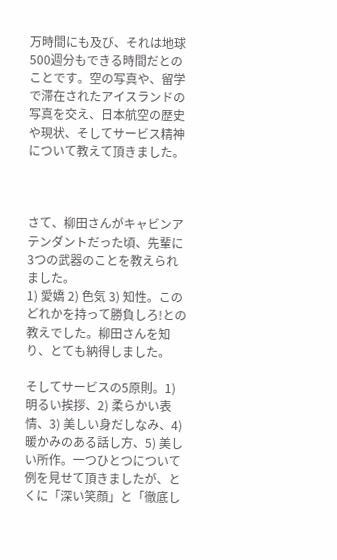万時間にも及び、それは地球500週分もできる時間だとのことです。空の写真や、留学で滞在されたアイスランドの写真を交え、日本航空の歴史や現状、そしてサービス精神について教えて頂きました。



さて、柳田さんがキャビンアテンダントだった頃、先輩に3つの武器のことを教えられました。
1) 愛嬌 2) 色気 3) 知性。このどれかを持って勝負しろ!との教えでした。柳田さんを知り、とても納得しました。

そしてサービスの5原則。1) 明るい挨拶、2) 柔らかい表情、3) 美しい身だしなみ、4) 暖かみのある話し方、5) 美しい所作。一つひとつについて例を見せて頂きましたが、とくに「深い笑顔」と「徹底し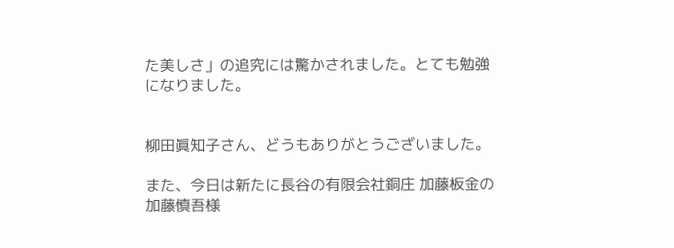た美しさ」の追究には驚かされました。とても勉強になりました。


柳田眞知子さん、どうもありがとうございました。

また、今日は新たに長谷の有限会社銅庄 加藤板金の加藤慎吾様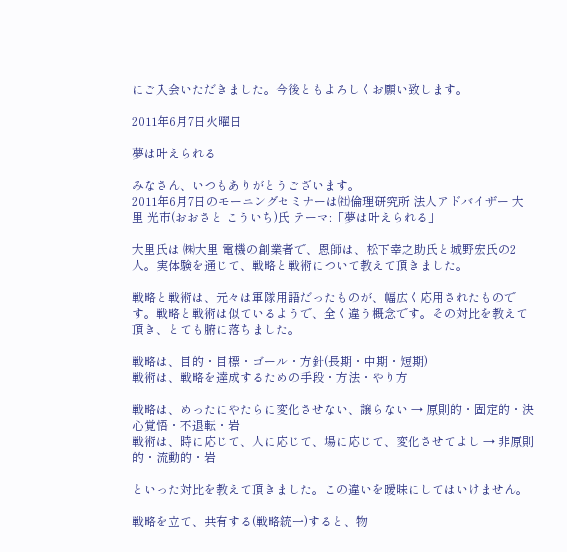にご入会いただきました。今後ともよろしくお願い致します。

2011年6月7日火曜日

夢は叶えられる

みなさん、いつもありがとうございます。
2011年6月7日のモーニングセミナーは㈳倫理研究所 法人アドバイザー 大里 光市(おおさと こういち)氏 テーマ:「夢は叶えられる」

大里氏は ㈱大里 電機の創業者で、恩師は、松下幸之助氏と城野宏氏の2人。実体験を通じて、戦略と戦術について教えて頂きました。

戦略と戦術は、元々は軍隊用語だったものが、幅広く応用されたものです。戦略と戦術は似ているようで、全く違う概念です。その対比を教えて頂き、とても腑に落ちました。

戦略は、目的・目標・ゴール・方針(長期・中期・短期)
戦術は、戦略を達成するための手段・方法・やり方

戦略は、めったにやたらに変化させない、譲らない → 原則的・固定的・決心覚悟・不退転・岩
戦術は、時に応じて、人に応じて、場に応じて、変化させてよし → 非原則的・流動的・岩

といった対比を教えて頂きました。この違いを曖昧にしてはいけません。

戦略を立て、共有する(戦略統一)すると、物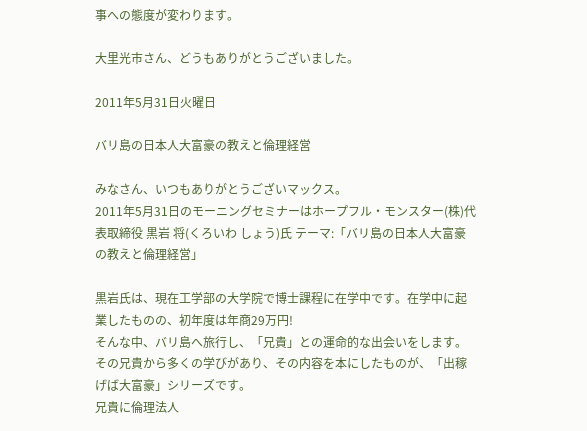事への態度が変わります。

大里光市さん、どうもありがとうございました。

2011年5月31日火曜日

バリ島の日本人大富豪の教えと倫理経営

みなさん、いつもありがとうございマックス。
2011年5月31日のモーニングセミナーはホープフル・モンスター(株)代表取締役 黒岩 将(くろいわ しょう)氏 テーマ:「バリ島の日本人大富豪の教えと倫理経営」

黒岩氏は、現在工学部の大学院で博士課程に在学中です。在学中に起業したものの、初年度は年商29万円!
そんな中、バリ島へ旅行し、「兄貴」との運命的な出会いをします。その兄貴から多くの学びがあり、その内容を本にしたものが、「出稼げば大富豪」シリーズです。
兄貴に倫理法人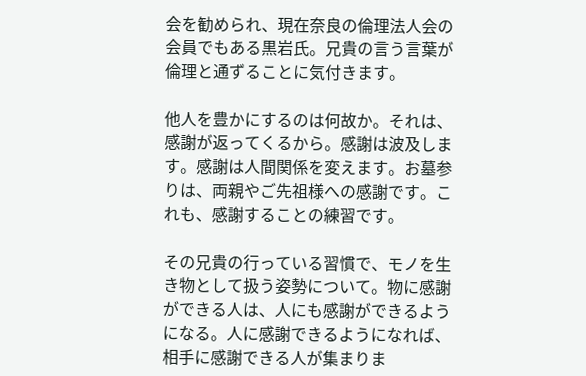会を勧められ、現在奈良の倫理法人会の会員でもある黒岩氏。兄貴の言う言葉が倫理と通ずることに気付きます。

他人を豊かにするのは何故か。それは、感謝が返ってくるから。感謝は波及します。感謝は人間関係を変えます。お墓参りは、両親やご先祖様への感謝です。これも、感謝することの練習です。

その兄貴の行っている習慣で、モノを生き物として扱う姿勢について。物に感謝ができる人は、人にも感謝ができるようになる。人に感謝できるようになれば、相手に感謝できる人が集まりま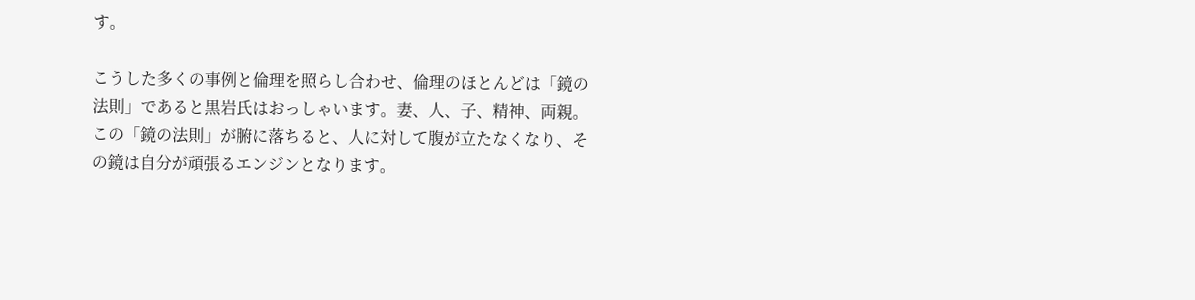す。

こうした多くの事例と倫理を照らし合わせ、倫理のほとんどは「鏡の法則」であると黒岩氏はおっしゃいます。妻、人、子、精神、両親。この「鏡の法則」が腑に落ちると、人に対して腹が立たなくなり、その鏡は自分が頑張るエンジンとなります。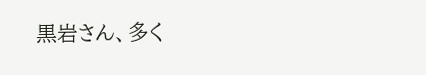黒岩さん、多く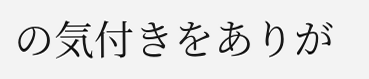の気付きをありが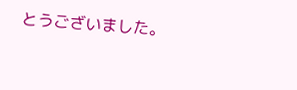とうございました。